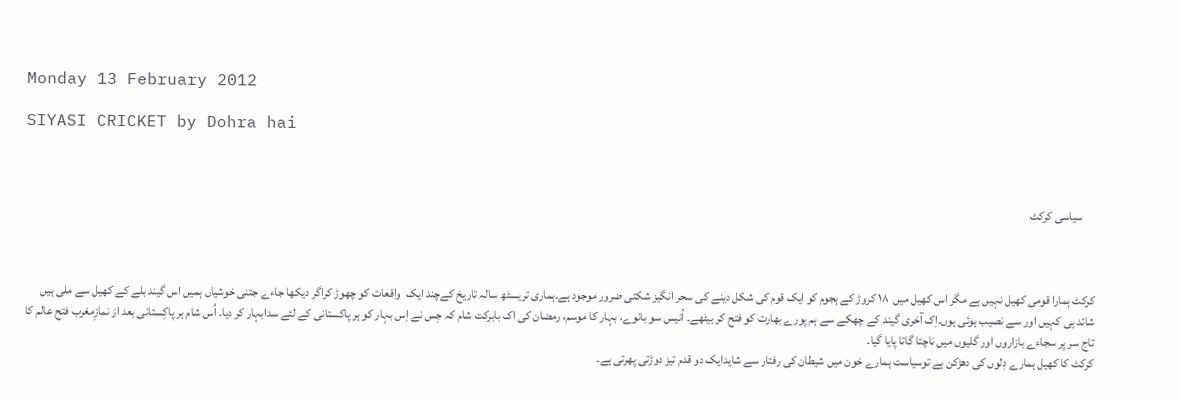Monday 13 February 2012

SIYASI CRICKET by Dohra hai



     سیاسی کرکٹ



کرکٹ ہمارا قومی کھیل نہیں ہے مگر اس کھیل میں  ۱۸ کروڑ کے ہجوم کو ایک قوم کی شکل دینے کی سحر انگیز شکتی ضرور موجود ہے۔ہماری تریسٹھ سالہ تاریخ کےچند ایک  واقعات کو چھوڑ کراگر دیکھا جاءے جتنی خوشیاں ہمیں اس گیند بلے کے کھیل سے ملی ہیں شائد ہی کہیں اور سے نصیب ہوئی ہوں۔اِک آخری گیند کے چھکے سے ہم پورے بھارت کو فتح کر بیٹھے۔ اُنیس سو بانوے، بہار کا موسم، رمضان کی اک بابرکت شام کہ جِس نے اِس بہار کو ہر پاکستانی کے لئے سدابہار کر دیا۔ اُس شام ہر پاکِستانی بعد از نمازِمغرب فتح عالم کا تاج سر پر سجاءے بازاروں اور گلیوں میں ناچتا گاتا پایا گیا۔
کرکٹ کا کھیل ہمارے دِلوں کی دھڑکن ہے توسیاست ہمارے خون میں شیطان کی رفتار سے شایدایک دو قدم تیز دوڑتی پھرتی ہے۔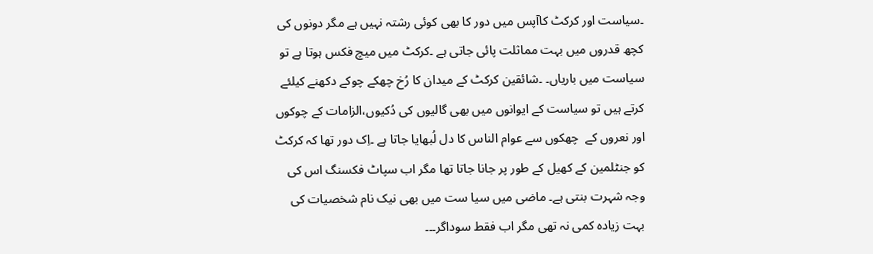۔سیاست اور کرکٹ کاآپس میں دور کا بھی کوئی رشتہ نہیں ہے مگر دونوں کی کچھ قدروں میں بہت مماثلت پائی جاتی ہے ۔کرکٹ میں میچ فکس ہوتا ہے تو سیاست میں باریاں۔ ۔شائقین کرکٹ کے میدان کا رُخ چھکے چوکے دکھنے کیلئے کرتے ہیں تو سیاست کے ایوانوں میں بھی گالیوں کی دُکیوں،الزامات کے چوکوں اور نعروں کے  چھکوں سے عوام الناس کا دل لُبھایا جاتا ہے ۔اِک دور تھا کہ کرکٹ کو جنٹلمین کے کھیل کے طور پر جانا جاتا تھا مگر اب سپاٹ فکسنگ اس کی وجہ شہرت بنتی ہے۔ ماضی میں سیا ست میں بھی نیک نام شخصیات کی  بہت زیادہ کمی نہ تھی مگر اب فقط سوداگر۔۔۔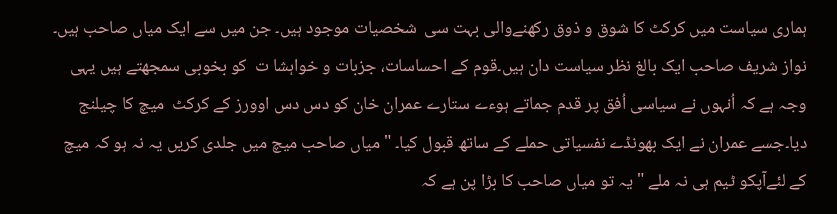ہماری سیاست میں کرکٹ کا شوق و ذوق رکھنےوالی بہت سی  شخصیات موجود ہیں۔ جن میں سے ایک میاں صاحب ہیں۔ نواز شریف صاحب ایک بالغ نظر سیاست دان ہیں۔قوم کے احساسات، جزبات و خواہشا ت  کو بخوبی سمجھتے ہیں یہی وجہ ہے کہ اُنہوں نے سیاسی اُفق پر قدم جماتے ہوءے ستارے عمران خان کو دس دس اوورز کے کرکٹ  میچ کا چیلنج دیا۔جسے عمران نے ایک بھونڈے نفسیاتی حملے کے ساتھ قبول کیا۔ "میاں صاحب میچ میں جلدی کریں یہ نہ ہو کہ میچ کے لئےآپکو ٹیم ہی نہ ملے " یہ تو میاں صاحب کا بڑا پن ہے کہ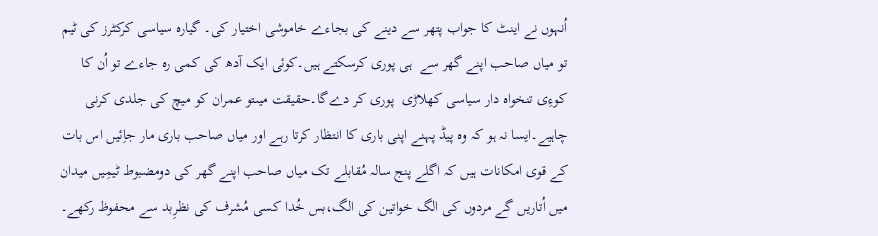اُنہوں نے اینٹ کا جواب پتھر سے دینے کی بجاءے خاموشی اختیار کی۔ گیارہ سیاسی کرکٹرز کی ٹیم تو میاں صاحب اپنے گھر سے  ہی پوری کرسکتے ہیں۔کوئی ایک آدھ کی کمی رہ جاءے تو اُن کا کوءِی تنخواہ دار سیاسی کھلاڑی  پوری کر دےگا۔حقیقت میںتو عمران کو میچ کی جلدی کرنی چاہیے۔ایسا نہ ہو کہ وہ پیڈ پہنے اپنی باری کا انتظار کرتا رہے اور میاں صاحب باری مار جاِئیں اس بات کے قوی امکانات ہیں کہ اگلے پنج سالہ مُقابلے تک میاں صاحب اپنے گھر کی دومضبوط ٹیمِیں میدان میں اُتاریں گے مردوں کی الگ خواتین کی الگ،بس خُدا کسی مُشرف کی نظرِبد سے محفوظ رکھے۔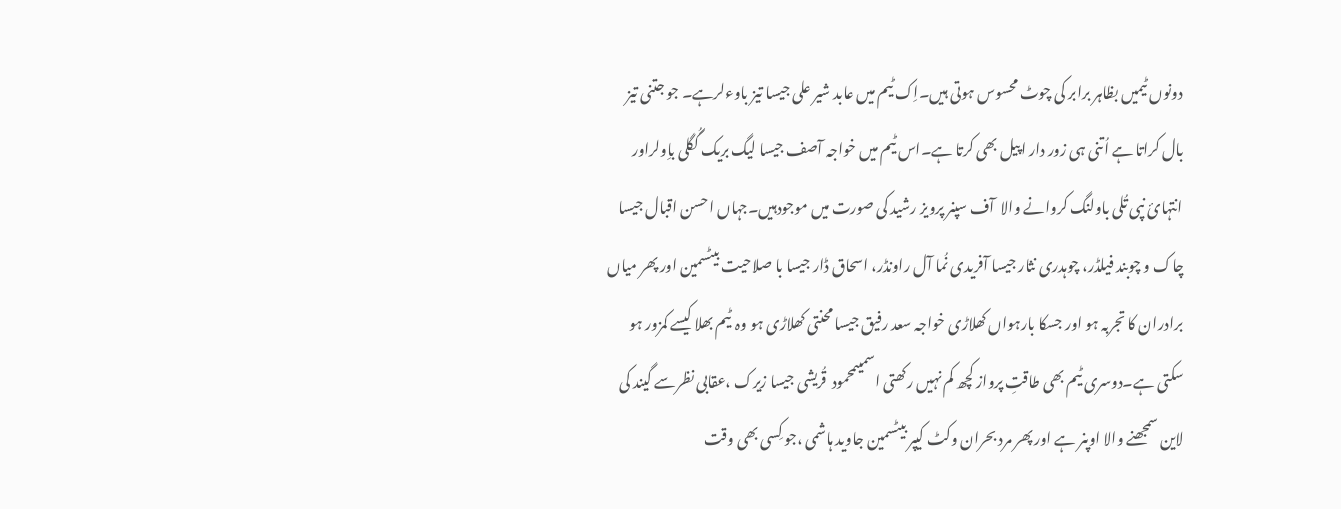دونوں ٹیمیں بظاہر برابر کی چوٹ محسوس ہوتی ہیں۔اِک ٹیم میں عابد شیر علی جیسا تیز باوءلرہے۔ جو جتنی تیز بال کراتا ہے اُتنی ہی زور دار اپیل بھی کرتا ہے۔اس ٹیم میں خواجہ آصف جیسا لیگ بریک گُگلی باِولراور انتہائ نپی تُلی باولنگ کروانے والا  آف سپنر پرویز رشید کی صورت میں موجودہیں۔جہاں احسن اقبال جیسا چاک و چوبند فیلڈر، چوہدری نثار جیسا آفریدی نُما آل راونڈر، اسحاق ڈار جیسا با صلاحیت بیٹسمین اور پھر میاں برادران کا تجربہ ہو اور جسکا بارہواں کھلاڑی خواجہ سعد رفیق جیسا محنتی کھلاڑی ہو وہ  ٹیم بھلا کیسے کمزور ہو سکتی ہے۔دوسری ٹیم بھی طاقتِ پرواز کچھ کم نہیں رکھتی اسمیںمحمود  قُریشی جیسا زیرک ،عقابی نظرسے گیند کی لاین سمجھنے والا اوپنر ہے اور پھر مرد بحران وکٹ کیپر بیٹسمین جاوید ہاشمی ،جو کِسی بھی وقت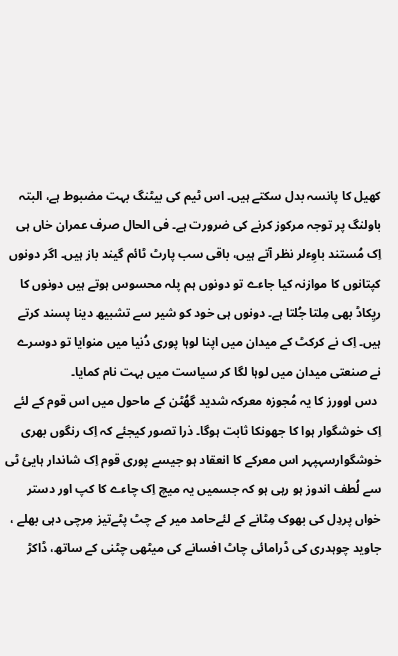کھیل کا پانسہ بدل سکتے ہیں۔ اس ٹیم کی بیٹنگ بہت مضبوط ہے، البتہ باولنگ پر توجہ مرکوز کرنے کی ضرورت ہے۔ فی الحال صرف عمران خاں ہی اِک مُستند باوِءلر نظر آتے ہیں، باقی سب پارٹ ٹائم گیند باز ہیں۔ اگر دونوں کپتانوں کا موازنہ کیا جاءے تو دونوں ہم پلہ محسوس ہوتے ہیں دونوں کا ریِکاڈ بھی مِلتا جُلتا ہے۔ دونوں ہی خود کو شیر سے تشبیھ دینا پسند کرتے ہیں۔ اِک نے کرکٹ کے میدان میں اپنا لوہا پوری دُنیا میں منوایا تو دوسرے نے صنعتی میدان میں لوہا لگا کر سیاست میں بہت نام کمایا۔
 دس اوورز کا یہ مُجوزہ معرکہ شدید گھُٹن کے ماحول میں اس قوم کے لئے اِک خوشگوار ہوا کا جھونکا ثابت ہوگا۔ ذرا تصور کیجئے کہ اِک رنگوں بھری خوشگوارسہپہر اس معرکے کا انعقاد ہو جیسے پوری قوم اِک شاندار ہایئ ٹی سے لُطف اندوز ہو رہی ہو کہ جسمیں یہ میچ اِک چاءے کا کپ اور دستر خواں پردِل کی بھوک مِٹانے کے لئےحامد میر کے چٹ پٹےتیز مِرچی دہی بھلے ، جاوید چوہدری کی ڈرامائی چاٹ افسانے کی میٹھی چٹنی کے ساتھ، ڈاکڑ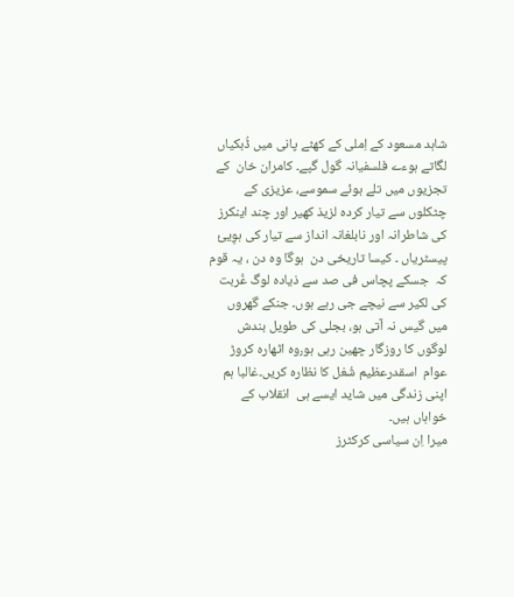شاہد مسعود کے اِملی کے کھٹے پانی میں ڈُبکیاں لگاتے ہوءے فلسفیانہ گول گپے۔ کامران خان  کے تجزیوں میں تلے ہوئے سموسے، عزیزی کے چٹکلوں سے تیار کردہ لزیذ کھیر اور چند اینکرز کی شاطرانہ اور نابلغانہ انداز سے تیار کی ہوِیئ پیسٹریاں ۔ کیسا تاریخی دن  ہوگا وہ دن ، یہ قوم کہ  جسکے پچاس فی صد سے ذیادہ لوگ غُربت کی لکیر سے نیچے جی رہے ہوں۔ جنکے گھروں میں گیس نہ آتی ہو، بجلی کی طویل بندش لوگوں کا روزگار چھین رہی ہو٫وہ اٹھارہ کروڑ عوام  اسقدرعظیم شُغل کا نظارہ کریں۔غالبا ہم اپنی زندگی میں شاید ایسے ہی  انقلاب کے خواہاں ہیں۔
میرا اِن سیاسی کرکٹرز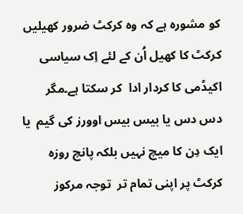کو مشورہ ہے کہ وہ کرکٹ ضرور کھیلیں کرکٹ کا کھیل اُن کے لئے اِک سیاسی اکیڈمی کا کردار ادا  کر سکتا ہے۔مگر دس دس یا بیس بیس اوورز کی گیم  یا ایک دِن کا میچ نہیں بلکہ پانچ روزہ کرکٹ پر اپنی تمام تر  توجہ مرکوز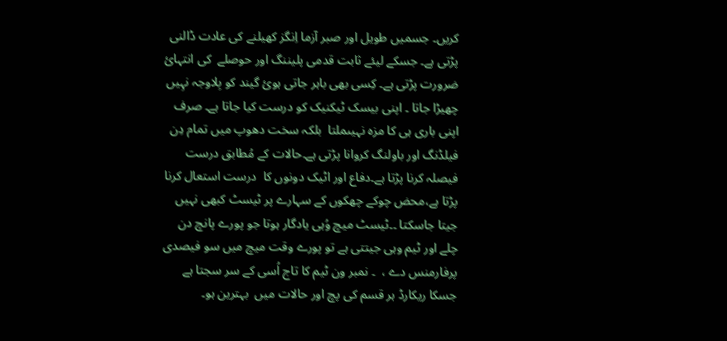کریں۔ جسمیں طویل اور صبر آزما اِنگز کھیلنے کی عادت ڈالنی پڑتی ہے۔ جسکے لیئے ثابت قدمی پلیننگ اور حوصلے  کی انتہائ ضرورت پڑتی ہے۔ کِسی بھی باہر جاتی ہوئ گیند کو بِلاوجہ نہِیں چھیڑا جاتا ۔ اپنی بیسک ٹیکنیک کو درست کیا جاتا ہے۔ صرف اپنی باری ہی کا مزہ نہیںملتا  بلکہ سخت دھوپ میں تمام دِن فیلڈنگ اور باولنگ کروانا پڑتی ہے۔حالات کے مُطابق درست فیصلہ کرنا پڑتا ہے۔دفاع اور اٹیک دونوں کا  درست استعال کرنا پڑتا ہے،محض چوکے چھکوں کے سہارے پر ٹیسٹ کبھی نہیں جیتا جاسکتا ۔۔ٹیسٹ میچ وُہی یادگار ہوتا جو پورے پانچ دن چلے اور ٹیم وہی جیتتی ہے تو پورے وقت میچ میں سو فیصدی پرفارمنس دے ،  ۔ نمبر ون ٹیم کا تاج اُسی کے سر سجتا ہے  جسکا ریکارڈ ہر قسم کی پچ اور حالات میں  بہترین ہو۔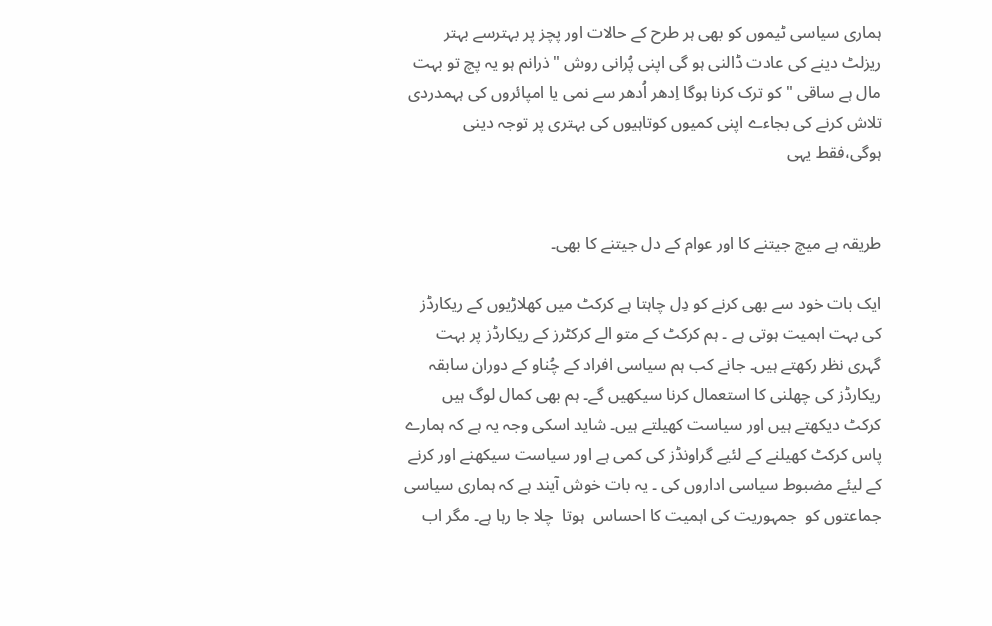ہماری سیاسی ٹیموں کو بھی ہر طرح کے حالات اور پچز پر بہترسے بہتر ریزلٹ دینے کی عادت ڈالنی ہو گی اپنی پُرانی روش "ذرانم ہو یہ پچ تو بہت مال ہے ساقی " کو ترک کرنا ہوگا اِدھر اُدھر سے نمی یا امپائروں کی ہہمدردی تلاش کرنے کی بجاءے اپنی کمیوں کوتاہیوں کی بہتری پر توجہ دینی ہوگی،فقط یہی


طریقہ ہے میچ جیتنے کا اور عوام کے دل جیتنے کا بھی۔

ایک بات خود سے بھی کرنے کو دِل چاہتا ہے کرکٹ میں کھلاڑیوں کے ریکارڈز کی بہت اہمیت ہوتی ہے ۔ ہم کرکٹ کے متو الے کرکٹرز کے ریکارڈز پر بہت گہری نظر رکھتے ہیں۔ جانے کب ہم سیاسی افراد کے چُناو کے دوران سابقہ ریکارڈز کی چھلنی کا استعمال کرنا سیکھیں گے۔ ہم بھی کمال لوگ ہیں کرکٹ دیکھتے ہیں اور سیاست کھیلتے ہیں۔ شاید اسکی وجہ یہ ہے کہ ہمارے پاس کرکٹ کھیلنے کے لئیے گراونڈز کی کمی ہے اور سیاست سیکھنے اور کرنے کے لیئے مضبوط سیاسی اداروں کی ۔ یہ بات خوش آیند ہے کہ ہماری سیاسی جماعتوں کو  جمہوریت کی اہمیت کا احساس  ہوتا  چلا جا رہا ہے۔ مگر اب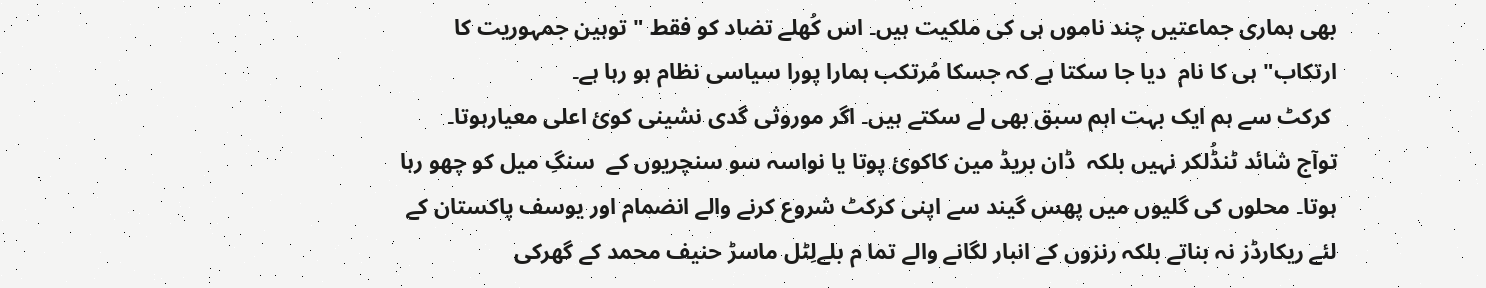بھی ہماری جماعتیں چند ناموں ہی کی ملکیت ہیں۔ اس کُھلے تضاد کو فقط " توہین جمہوریت کا ارتکاب" ہی کا نام  دیا جا سکتا ہے کہ جسکا مُرتکب ہمارا پورا سیاسی نظام ہو رہا ہے۔
 کرکٹ سے ہم ایک بہت اہم سبق بھی لے سکتے ہیں۔ اگر موروثی گدی نشینی کوئ اعلی معیارہوتا۔  توآج شائد ٹنڈُلکر نہیں بلکہ  ڈان بریڈ مین کاکوئ پوتا یا نواسہ سو سنچریوں کے  سنگِ میل کو چھو رہا ہوتا۔ محلوں کی گلیوں میں پھس گیند سے اپنی کرکٹ شروع کرنے والے انضمام اور یوسف پاکستان کے لئے ریکارڈز نہ بناتے بلکہ رنزوں کے انبار لگانے والے تما م بلےلِٹل ماسڑ حنیف محمد کے گھرکی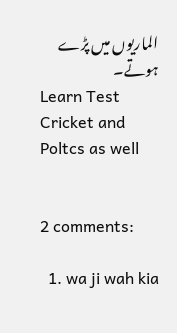الماریوں میں پڑے ہوتے۔
Learn Test Cricket and Poltcs as well


2 comments:

  1. wa ji wah kia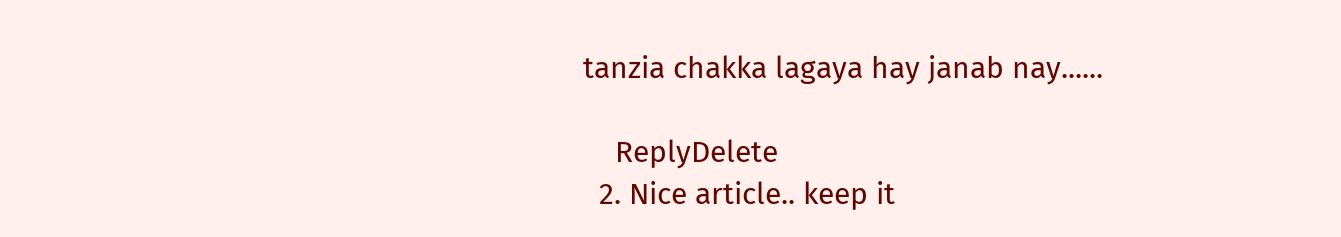tanzia chakka lagaya hay janab nay......

    ReplyDelete
  2. Nice article.. keep it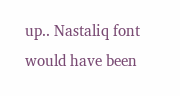up.. Nastaliq font would have been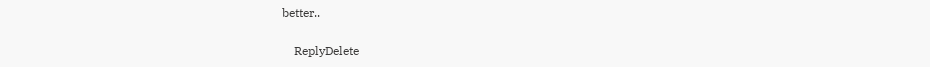better..

    ReplyDelete